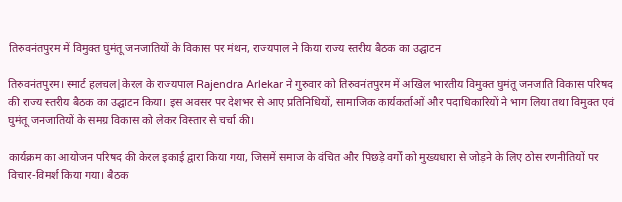तिरुवनंतपुरम में विमुक्त घुमंतू जनजातियों के विकास पर मंथन, राज्यपाल ने किया राज्य स्तरीय बैठक का उद्घाटन

तिरुवनंतपुरम। स्मार्ट हलचल|केरल के राज्यपाल Rajendra Arlekar ने गुरुवार को तिरुवनंतपुरम में अखिल भारतीय विमुक्त घुमंतू जनजाति विकास परिषद की राज्य स्तरीय बैठक का उद्घाटन किया। इस अवसर पर देशभर से आए प्रतिनिधियों, सामाजिक कार्यकर्ताओं और पदाधिकारियों ने भाग लिया तथा विमुक्त एवं घुमंतू जनजातियों के समग्र विकास को लेकर विस्तार से चर्चा की।

कार्यक्रम का आयोजन परिषद की केरल इकाई द्वारा किया गया, जिसमें समाज के वंचित और पिछड़े वर्गों को मुख्यधारा से जोड़ने के लिए ठोस रणनीतियों पर विचार-विमर्श किया गया। बैठक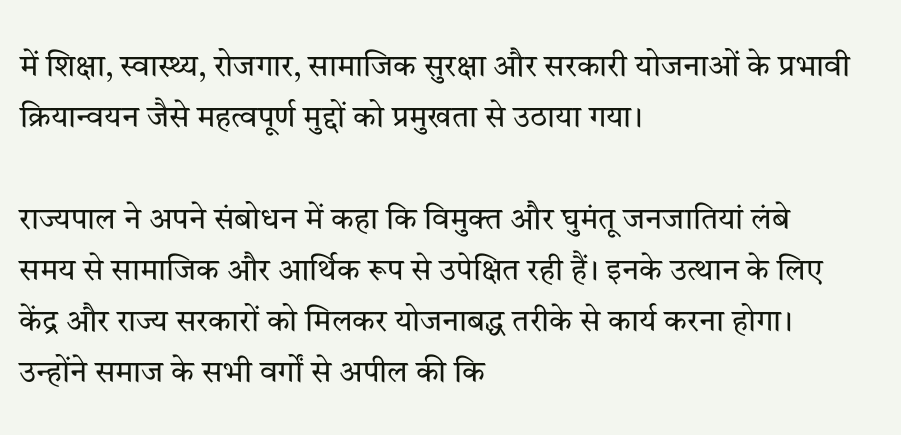में शिक्षा, स्वास्थ्य, रोजगार, सामाजिक सुरक्षा और सरकारी योजनाओं के प्रभावी क्रियान्वयन जैसे महत्वपूर्ण मुद्दों को प्रमुखता से उठाया गया।

राज्यपाल ने अपने संबोधन में कहा कि विमुक्त और घुमंतू जनजातियां लंबे समय से सामाजिक और आर्थिक रूप से उपेक्षित रही हैं। इनके उत्थान के लिए केंद्र और राज्य सरकारों को मिलकर योजनाबद्ध तरीके से कार्य करना होगा। उन्होंने समाज के सभी वर्गों से अपील की कि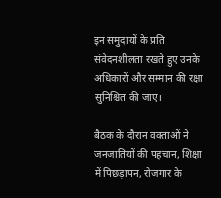इन समुदायों के प्रति संवेदनशीलता रखते हुए उनके अधिकारों और सम्मान की रक्षा सुनिश्चित की जाए।

बैठक के दौरान वक्ताओं ने जनजातियों की पहचान, शिक्षा में पिछड़ापन, रोजगार के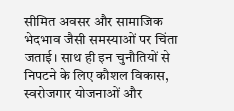सीमित अवसर और सामाजिक भेदभाव जैसी समस्याओं पर चिंता जताई। साथ ही इन चुनौतियों से निपटने के लिए कौशल विकास, स्वरोजगार योजनाओं और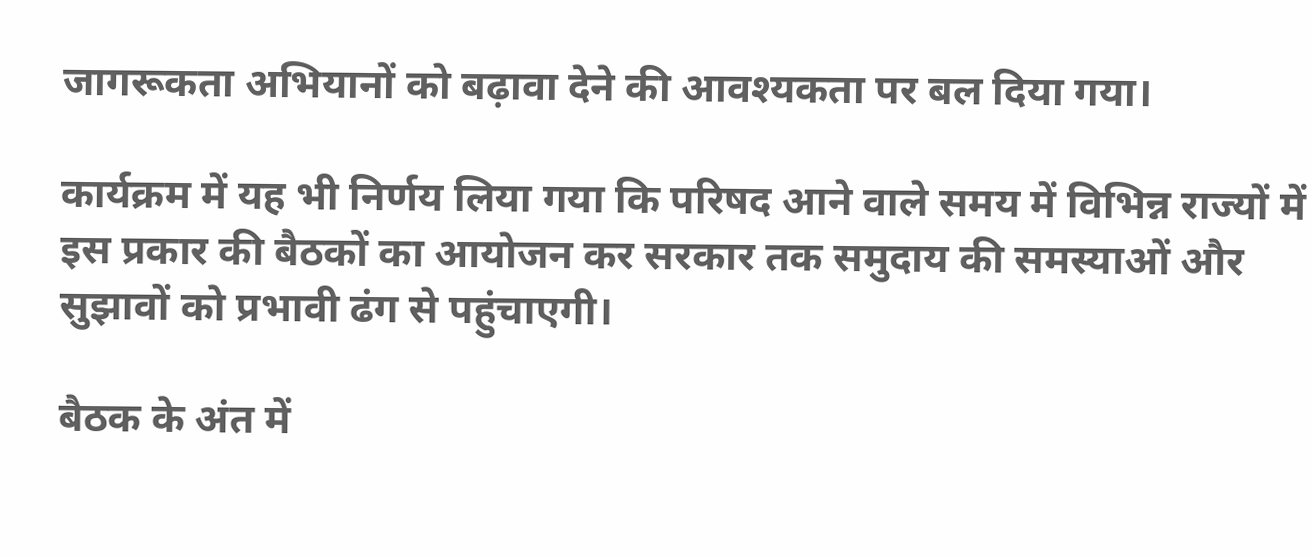जागरूकता अभियानों को बढ़ावा देने की आवश्यकता पर बल दिया गया।

कार्यक्रम में यह भी निर्णय लिया गया कि परिषद आने वाले समय में विभिन्न राज्यों में इस प्रकार की बैठकों का आयोजन कर सरकार तक समुदाय की समस्याओं और सुझावों को प्रभावी ढंग से पहुंचाएगी।

बैठक के अंत में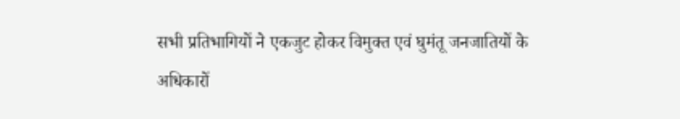सभी प्रतिभागियों ने एकजुट होकर विमुक्त एवं घुमंतू जनजातियों के अधिकारों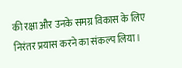की रक्षा और उनके समग्र विकास के लिए निरंतर प्रयास करने का संकल्प लिया।